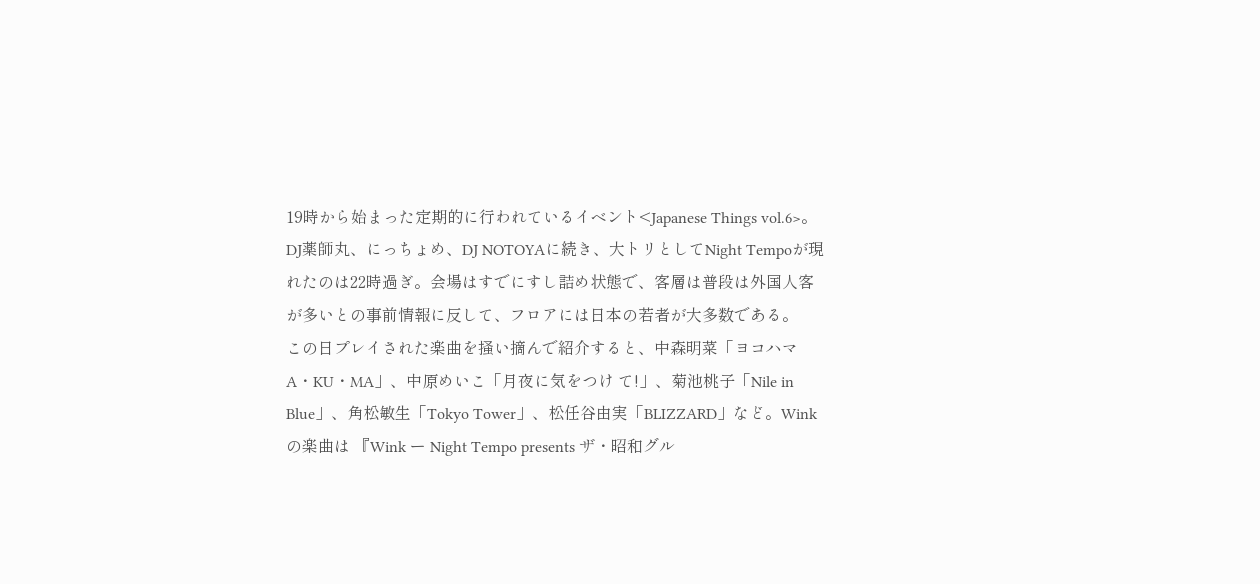19時から始まった定期的に行われているイベント<Japanese Things vol.6>。DJ薬師丸、にっちょめ、DJ NOTOYAに続き、大トリとしてNight Tempoが現れたのは22時過ぎ。会場はすでにすし詰め状態で、客層は普段は外国人客が多いとの事前情報に反して、フロアには日本の若者が大多数である。
この日プレイされた楽曲を掻い摘んで紹介すると、中森明菜「ヨコハマ A・KU・MA」、中原めいこ「月夜に気をつけ て!」、菊池桃子「Nile in Blue」、角松敏生「Tokyo Tower」、松任谷由実「BLIZZARD」など。Winkの楽曲は 『Wink ー Night Tempo presents ザ・昭和グル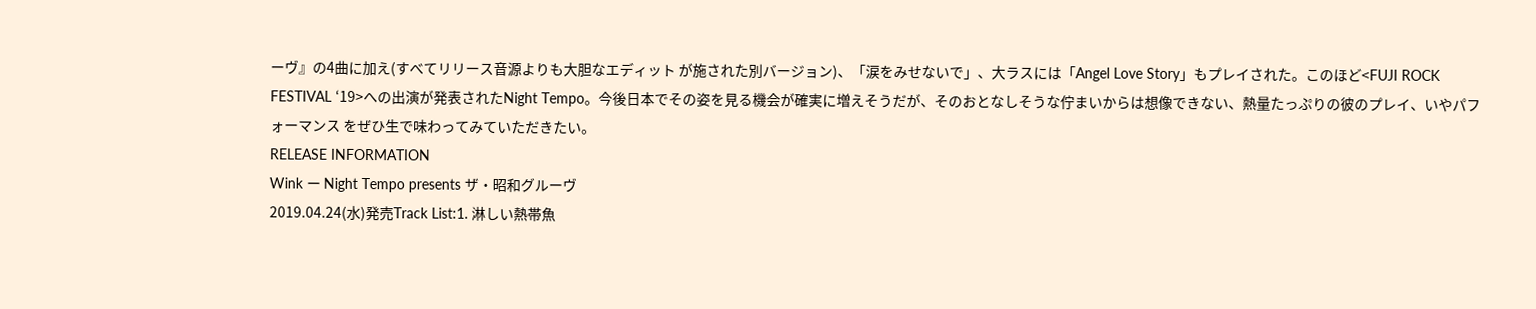ーヴ』の4曲に加え(すべてリリース音源よりも大胆なエディット が施された別バージョン)、「涙をみせないで」、大ラスには「Angel Love Story」もプレイされた。このほど<FUJI ROCK FESTIVAL ‘19>への出演が発表されたNight Tempo。今後日本でその姿を見る機会が確実に増えそうだが、そのおとなしそうな佇まいからは想像できない、熱量たっぷりの彼のプレイ、いやパフォーマンス をぜひ生で味わってみていただきたい。
RELEASE INFORMATION
Wink ー Night Tempo presents ザ・昭和グルーヴ
2019.04.24(水)発売Track List:1. 淋しい熱帯魚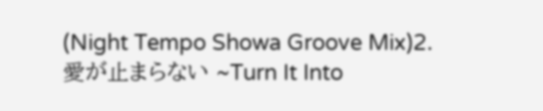(Night Tempo Showa Groove Mix)2. 愛が止まらない ~Turn It Into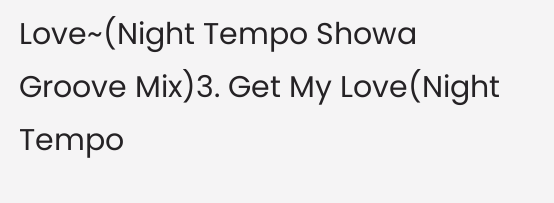Love~(Night Tempo Showa Groove Mix)3. Get My Love(Night Tempo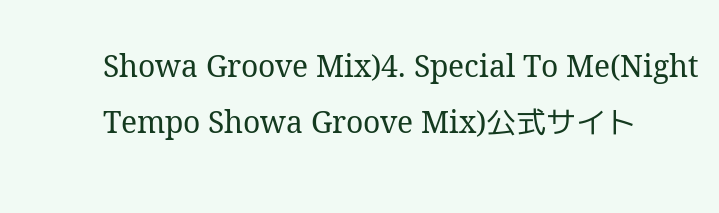Showa Groove Mix)4. Special To Me(Night Tempo Showa Groove Mix)公式サイト